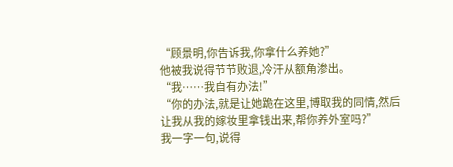“顾景明,你告诉我,你拿什么养她?”
他被我说得节节败退,冷汗从额角渗出。
“我……我自有办法!”
“你的办法,就是让她跪在这里,博取我的同情,然后让我从我的嫁妆里拿钱出来,帮你养外室吗?”
我一字一句,说得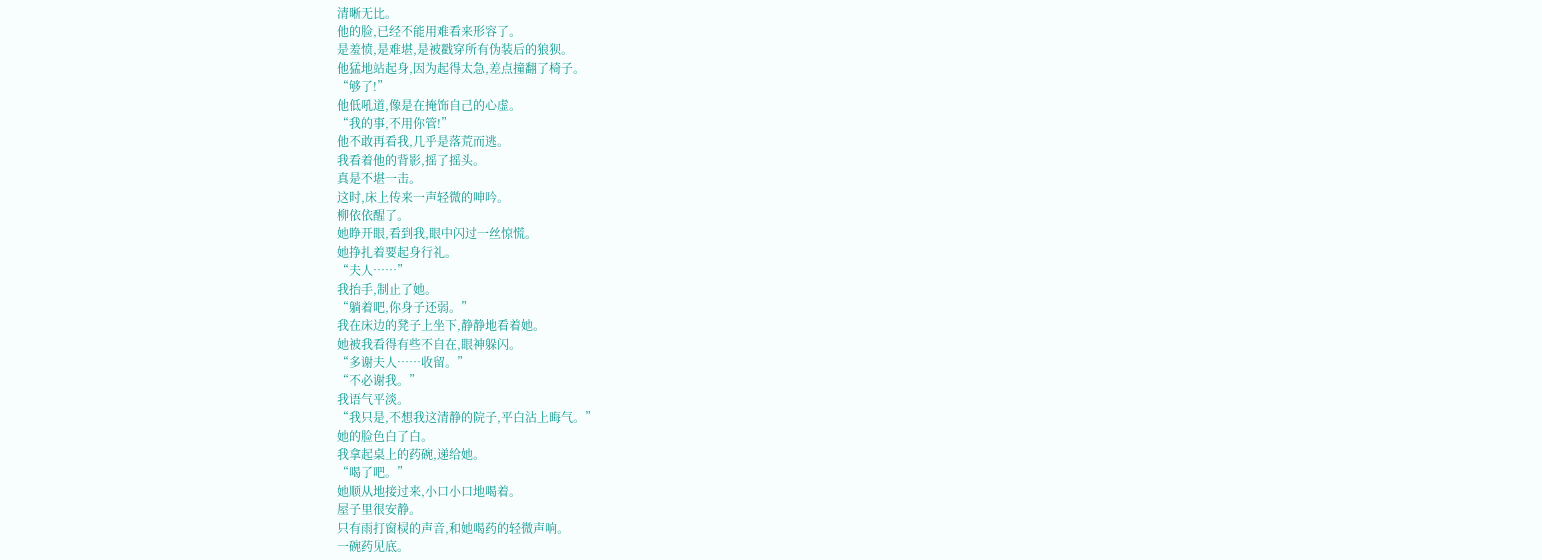清晰无比。
他的脸,已经不能用难看来形容了。
是羞愤,是难堪,是被戳穿所有伪装后的狼狈。
他猛地站起身,因为起得太急,差点撞翻了椅子。
“够了!”
他低吼道,像是在掩饰自己的心虚。
“我的事,不用你管!”
他不敢再看我,几乎是落荒而逃。
我看着他的背影,摇了摇头。
真是不堪一击。
这时,床上传来一声轻微的呻吟。
柳依依醒了。
她睁开眼,看到我,眼中闪过一丝惊慌。
她挣扎着要起身行礼。
“夫人……”
我抬手,制止了她。
“躺着吧,你身子还弱。”
我在床边的凳子上坐下,静静地看着她。
她被我看得有些不自在,眼神躲闪。
“多谢夫人……收留。”
“不必谢我。”
我语气平淡。
“我只是,不想我这清静的院子,平白沾上晦气。”
她的脸色白了白。
我拿起桌上的药碗,递给她。
“喝了吧。”
她顺从地接过来,小口小口地喝着。
屋子里很安静。
只有雨打窗棂的声音,和她喝药的轻微声响。
一碗药见底。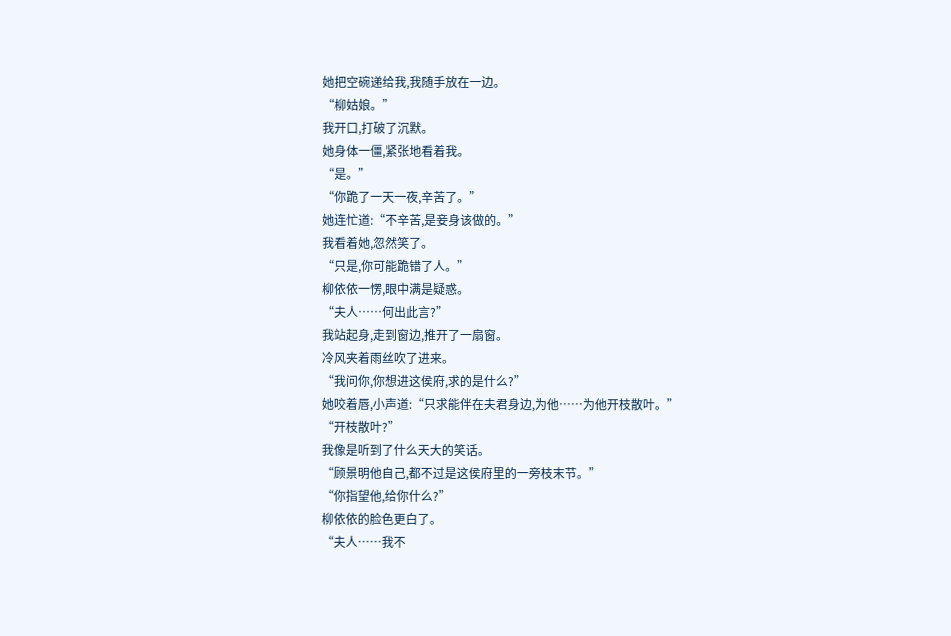她把空碗递给我,我随手放在一边。
“柳姑娘。”
我开口,打破了沉默。
她身体一僵,紧张地看着我。
“是。”
“你跪了一天一夜,辛苦了。”
她连忙道:“不辛苦,是妾身该做的。”
我看着她,忽然笑了。
“只是,你可能跪错了人。”
柳依依一愣,眼中满是疑惑。
“夫人……何出此言?”
我站起身,走到窗边,推开了一扇窗。
冷风夹着雨丝吹了进来。
“我问你,你想进这侯府,求的是什么?”
她咬着唇,小声道:“只求能伴在夫君身边,为他……为他开枝散叶。”
“开枝散叶?”
我像是听到了什么天大的笑话。
“顾景明他自己,都不过是这侯府里的一旁枝末节。”
“你指望他,给你什么?”
柳依依的脸色更白了。
“夫人……我不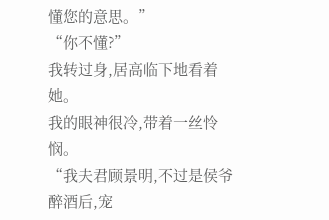懂您的意思。”
“你不懂?”
我转过身,居高临下地看着她。
我的眼神很冷,带着一丝怜悯。
“我夫君顾景明,不过是侯爷醉酒后,宠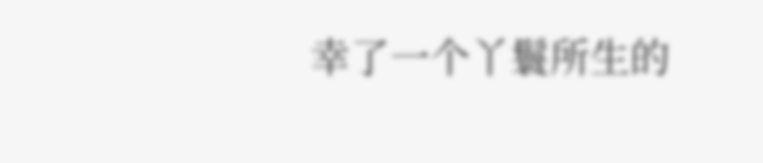幸了一个丫鬟所生的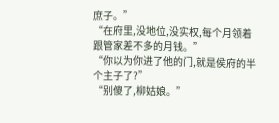庶子。”
“在府里,没地位,没实权,每个月领着跟管家差不多的月钱。”
“你以为你进了他的门,就是侯府的半个主子了?”
“别傻了,柳姑娘。”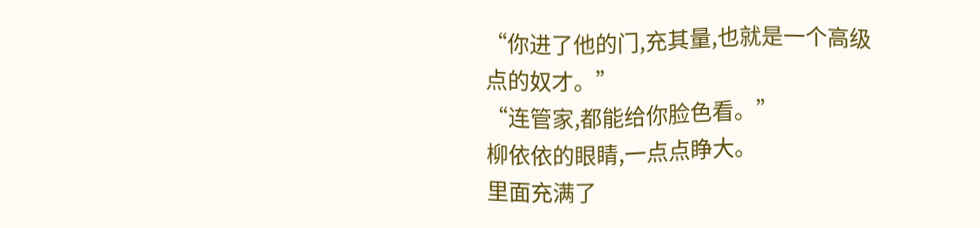“你进了他的门,充其量,也就是一个高级点的奴才。”
“连管家,都能给你脸色看。”
柳依依的眼睛,一点点睁大。
里面充满了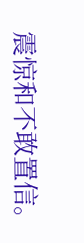震惊和不敢置信。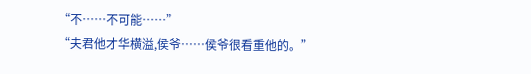“不……不可能……”
“夫君他才华横溢,侯爷……侯爷很看重他的。”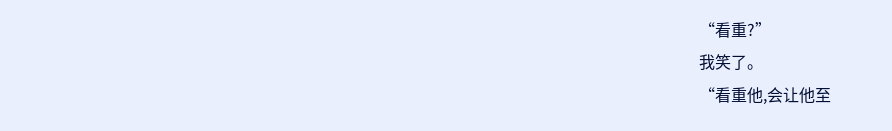“看重?”
我笑了。
“看重他,会让他至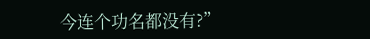今连个功名都没有?”